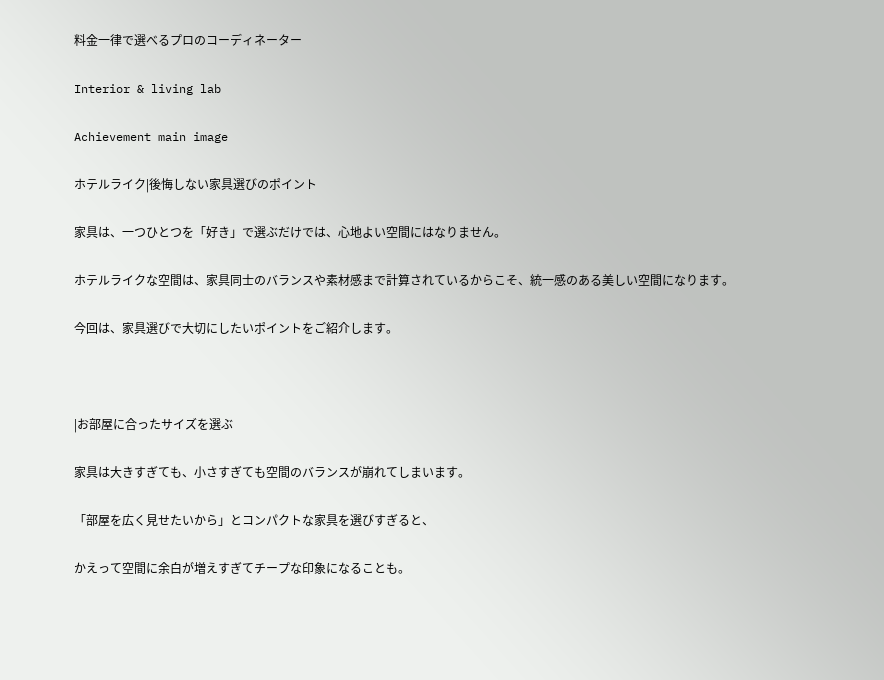料金一律で選べるプロのコーディネーター

Interior & living lab

Achievement main image

ホテルライク|後悔しない家具選びのポイント

家具は、一つひとつを「好き」で選ぶだけでは、心地よい空間にはなりません。

ホテルライクな空間は、家具同士のバランスや素材感まで計算されているからこそ、統一感のある美しい空間になります。

今回は、家具選びで大切にしたいポイントをご紹介します。



|お部屋に合ったサイズを選ぶ

家具は大きすぎても、小さすぎても空間のバランスが崩れてしまいます。

「部屋を広く見せたいから」とコンパクトな家具を選びすぎると、

かえって空間に余白が増えすぎてチープな印象になることも。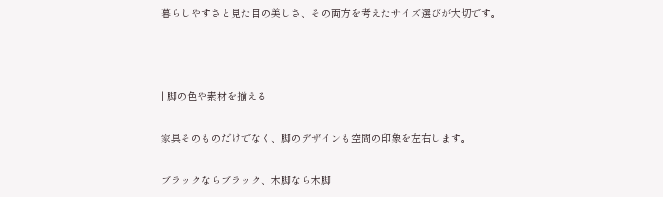暮らしやすさと見た目の美しさ、その両方を考えたサイズ選びが大切です。



| 脚の色や素材を揃える

家具そのものだけでなく、脚のデザインも空間の印象を左右します。

ブラックならブラック、木脚なら木脚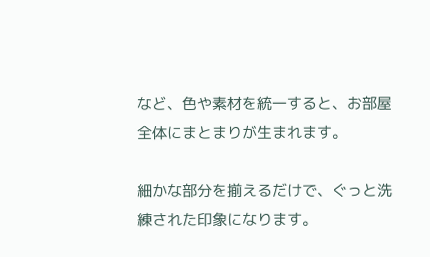など、色や素材を統一すると、お部屋全体にまとまりが生まれます。

細かな部分を揃えるだけで、ぐっと洗練された印象になります。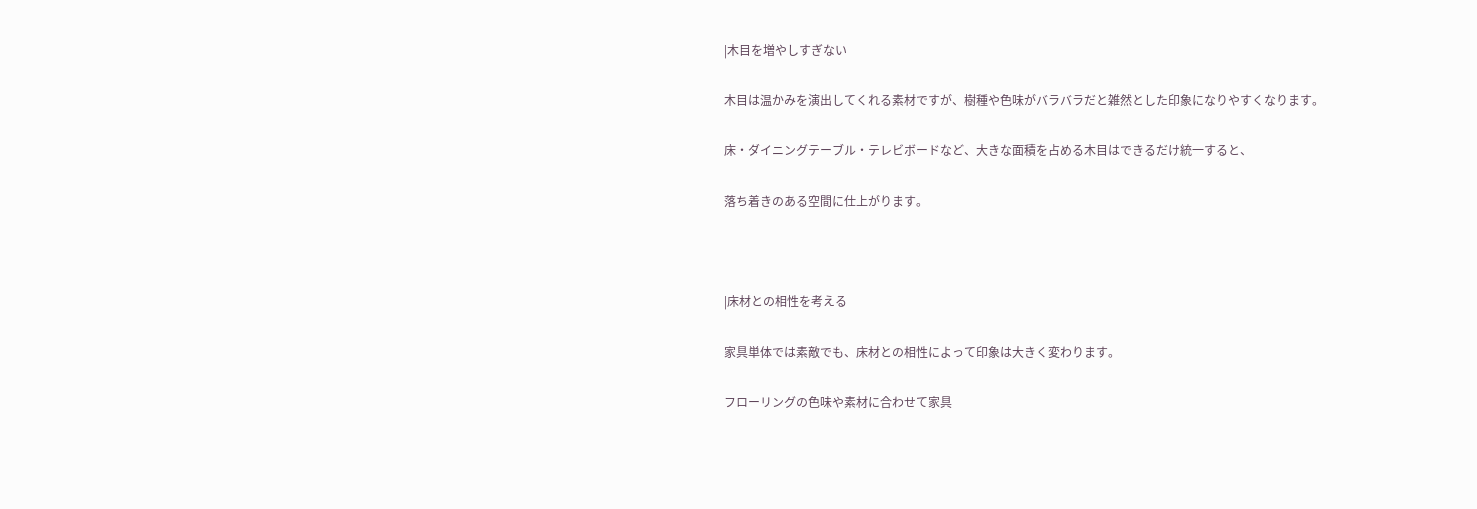|木目を増やしすぎない

木目は温かみを演出してくれる素材ですが、樹種や色味がバラバラだと雑然とした印象になりやすくなります。

床・ダイニングテーブル・テレビボードなど、大きな面積を占める木目はできるだけ統一すると、

落ち着きのある空間に仕上がります。



|床材との相性を考える

家具単体では素敵でも、床材との相性によって印象は大きく変わります。

フローリングの色味や素材に合わせて家具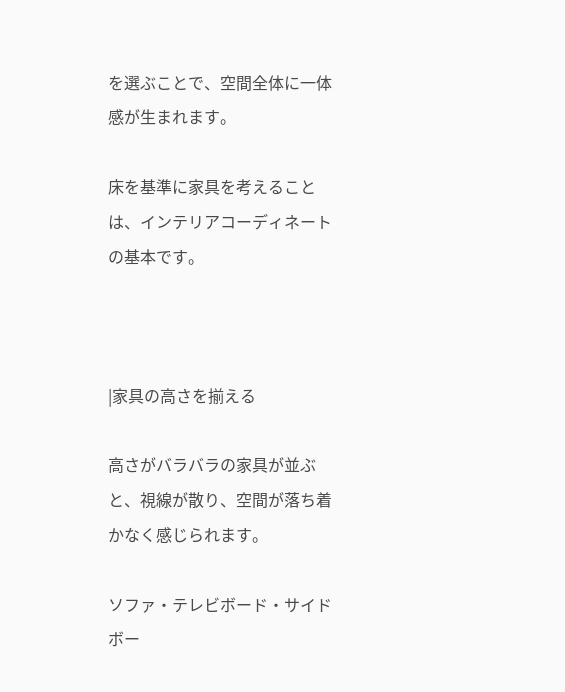を選ぶことで、空間全体に一体感が生まれます。

床を基準に家具を考えることは、インテリアコーディネートの基本です。



|家具の高さを揃える

高さがバラバラの家具が並ぶと、視線が散り、空間が落ち着かなく感じられます。

ソファ・テレビボード・サイドボー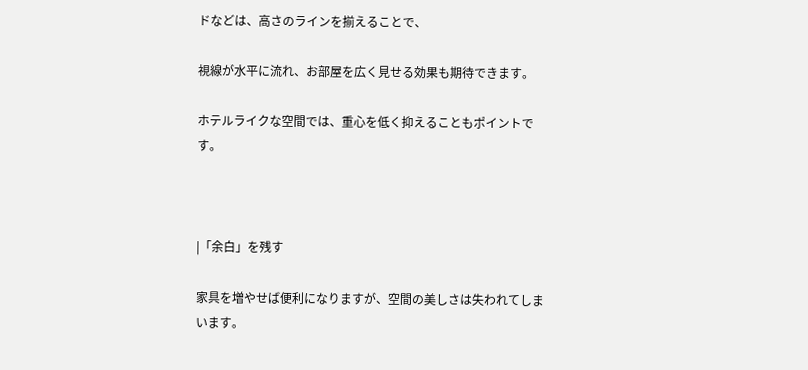ドなどは、高さのラインを揃えることで、

視線が水平に流れ、お部屋を広く見せる効果も期待できます。

ホテルライクな空間では、重心を低く抑えることもポイントです。



|「余白」を残す

家具を増やせば便利になりますが、空間の美しさは失われてしまいます。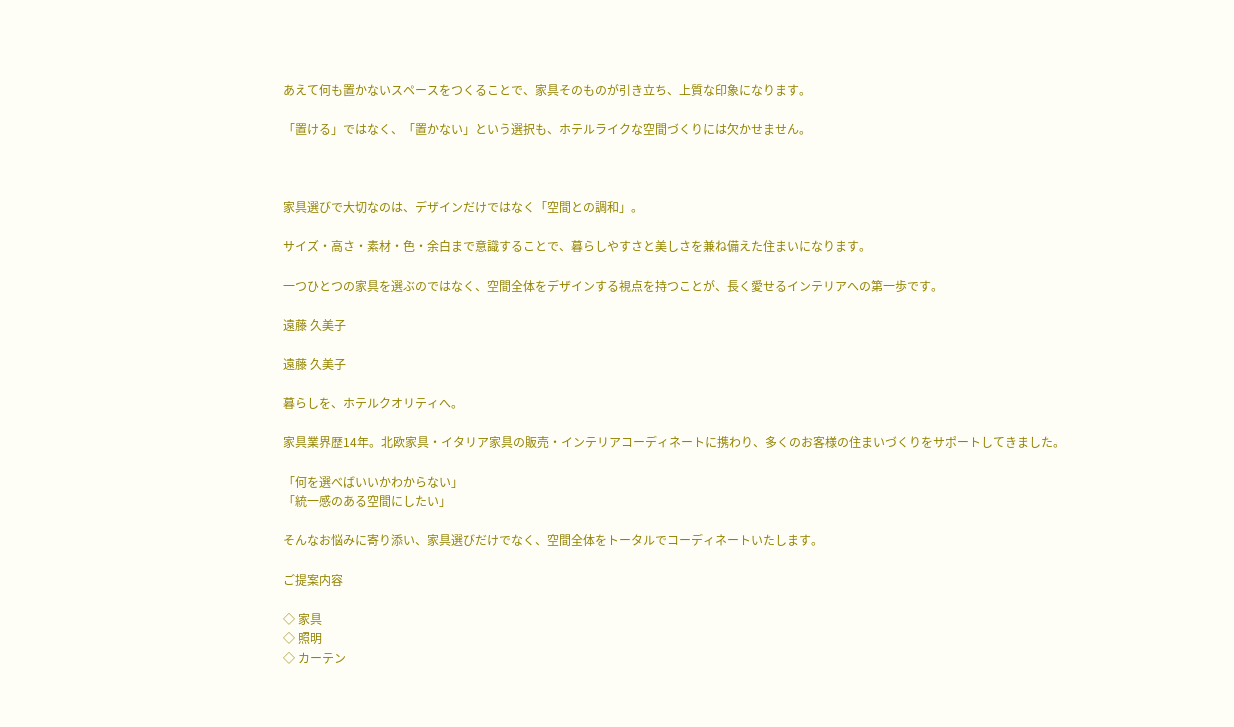あえて何も置かないスペースをつくることで、家具そのものが引き立ち、上質な印象になります。

「置ける」ではなく、「置かない」という選択も、ホテルライクな空間づくりには欠かせません。



家具選びで大切なのは、デザインだけではなく「空間との調和」。

サイズ・高さ・素材・色・余白まで意識することで、暮らしやすさと美しさを兼ね備えた住まいになります。

一つひとつの家具を選ぶのではなく、空間全体をデザインする視点を持つことが、長く愛せるインテリアへの第一歩です。

遠藤 久美子

遠藤 久美子

暮らしを、ホテルクオリティへ。

家具業界歴14年。北欧家具・イタリア家具の販売・インテリアコーディネートに携わり、多くのお客様の住まいづくりをサポートしてきました。

「何を選べばいいかわからない」
「統一感のある空間にしたい」

そんなお悩みに寄り添い、家具選びだけでなく、空間全体をトータルでコーディネートいたします。

ご提案内容

◇ 家具
◇ 照明
◇ カーテン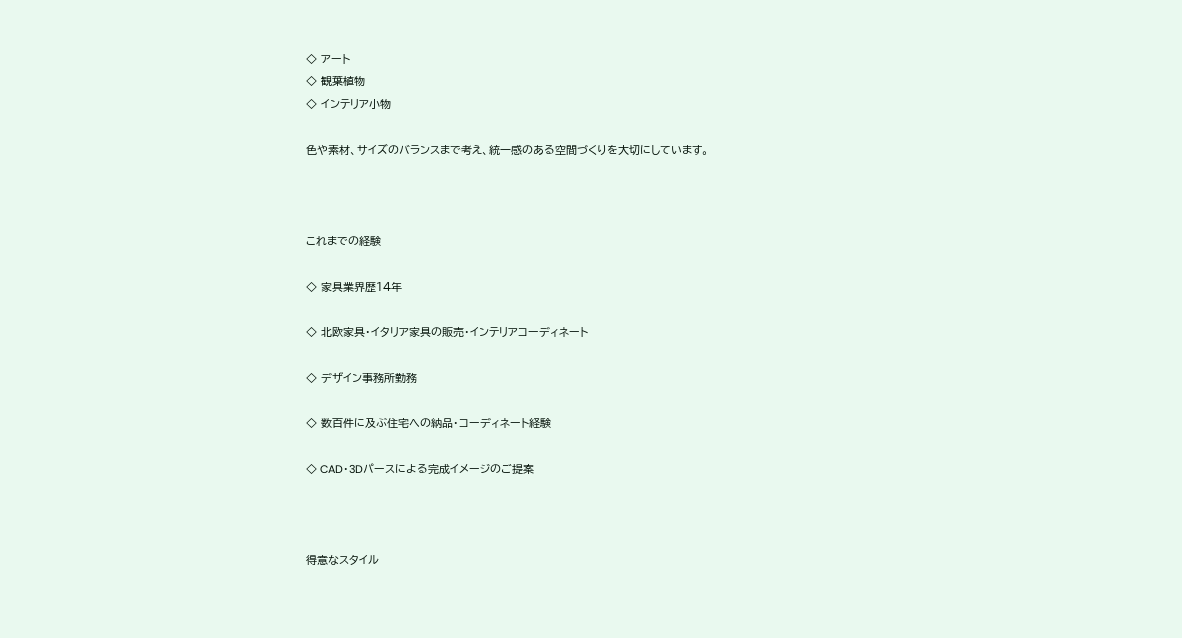◇ アート
◇ 観葉植物
◇ インテリア小物

色や素材、サイズのバランスまで考え、統一感のある空間づくりを大切にしています。



これまでの経験

◇ 家具業界歴14年

◇ 北欧家具・イタリア家具の販売・インテリアコーディネート

◇ デザイン事務所勤務

◇ 数百件に及ぶ住宅への納品・コーディネート経験

◇ CAD・3Dパースによる完成イメージのご提案



得意なスタイル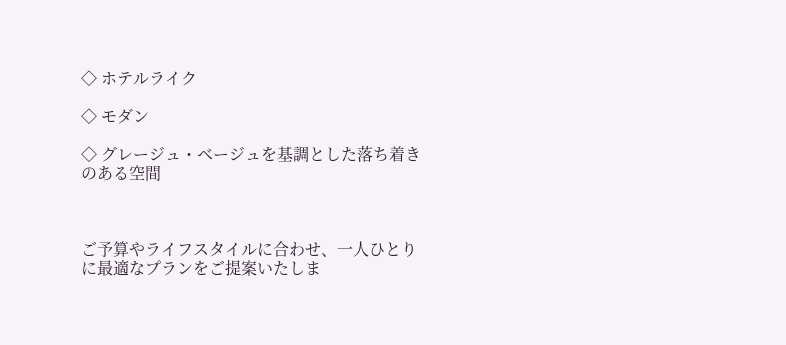◇ ホテルライク

◇ モダン

◇ グレージュ・ベージュを基調とした落ち着きのある空間



ご予算やライフスタイルに合わせ、一人ひとりに最適なプランをご提案いたしま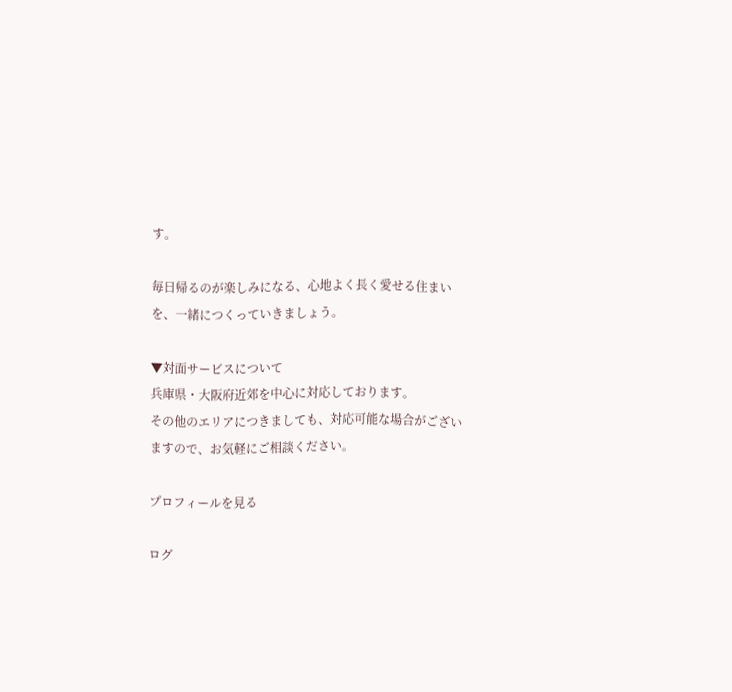す。

毎日帰るのが楽しみになる、心地よく長く愛せる住まいを、一緒につくっていきましょう。

▼対面サービスについて
兵庫県・大阪府近郊を中心に対応しております。
その他のエリアにつきましても、対応可能な場合がございますので、お気軽にご相談ください。

プロフィールを見る

ログ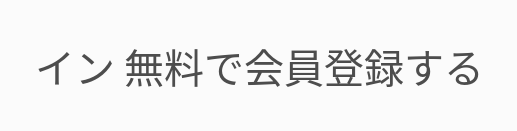イン 無料で会員登録する